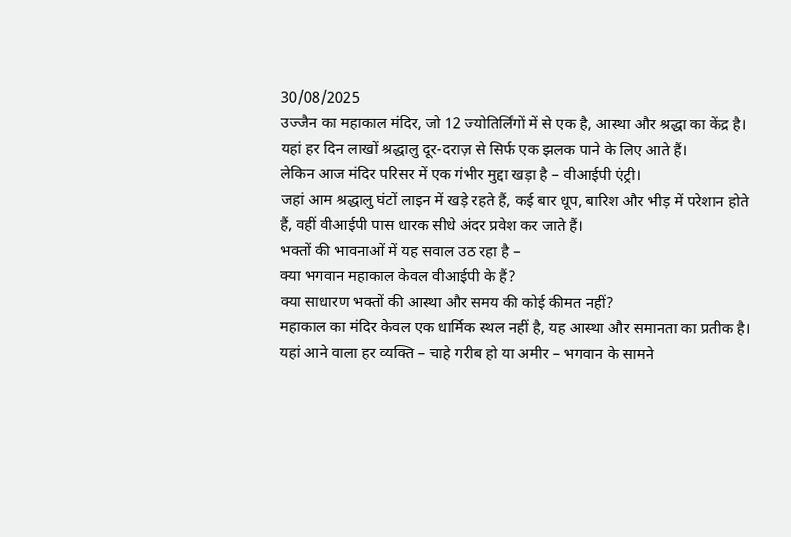30/08/2025
उज्जैन का महाकाल मंदिर, जो 12 ज्योतिर्लिंगों में से एक है, आस्था और श्रद्धा का केंद्र है। यहां हर दिन लाखों श्रद्धालु दूर-दराज़ से सिर्फ एक झलक पाने के लिए आते हैं।
लेकिन आज मंदिर परिसर में एक गंभीर मुद्दा खड़ा है – वीआईपी एंट्री।
जहां आम श्रद्धालु घंटों लाइन में खड़े रहते हैं, कई बार धूप, बारिश और भीड़ में परेशान होते हैं, वहीं वीआईपी पास धारक सीधे अंदर प्रवेश कर जाते हैं।
भक्तों की भावनाओं में यह सवाल उठ रहा है –
क्या भगवान महाकाल केवल वीआईपी के हैं?
क्या साधारण भक्तों की आस्था और समय की कोई कीमत नहीं?
महाकाल का मंदिर केवल एक धार्मिक स्थल नहीं है, यह आस्था और समानता का प्रतीक है। यहां आने वाला हर व्यक्ति – चाहे गरीब हो या अमीर – भगवान के सामने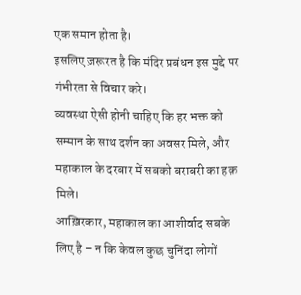एक समान होता है।
इसलिए ज़रूरत है कि मंदिर प्रबंधन इस मुद्दे पर गंभीरता से विचार करे।
व्यवस्था ऐसी होनी चाहिए कि हर भक्त को सम्मान के साथ दर्शन का अवसर मिले, और महाकाल के दरबार में सबको बराबरी का हक़ मिले।
आख़िरकार, महाकाल का आशीर्वाद सबके लिए है – न कि केवल कुछ चुनिंदा लोगों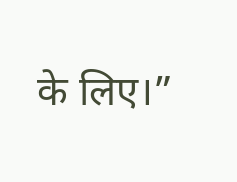के लिए।”